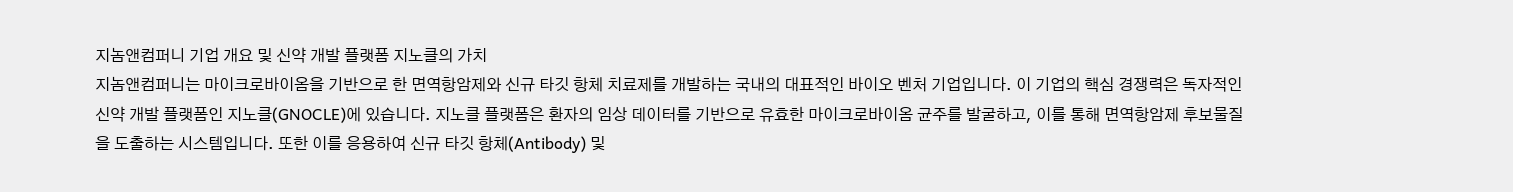지놈앤컴퍼니 기업 개요 및 신약 개발 플랫폼 지노클의 가치
지놈앤컴퍼니는 마이크로바이옴을 기반으로 한 면역항암제와 신규 타깃 항체 치료제를 개발하는 국내의 대표적인 바이오 벤처 기업입니다. 이 기업의 핵심 경쟁력은 독자적인 신약 개발 플랫폼인 지노클(GNOCLE)에 있습니다. 지노클 플랫폼은 환자의 임상 데이터를 기반으로 유효한 마이크로바이옴 균주를 발굴하고, 이를 통해 면역항암제 후보물질을 도출하는 시스템입니다. 또한 이를 응용하여 신규 타깃 항체(Antibody) 및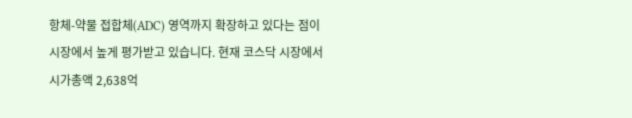항체-약물 접합체(ADC) 영역까지 확장하고 있다는 점이 시장에서 높게 평가받고 있습니다. 현재 코스닥 시장에서 시가총액 2,638억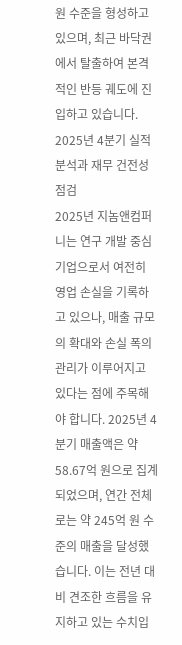원 수준을 형성하고 있으며, 최근 바닥권에서 탈출하여 본격적인 반등 궤도에 진입하고 있습니다.
2025년 4분기 실적 분석과 재무 건전성 점검
2025년 지놈앤컴퍼니는 연구 개발 중심 기업으로서 여전히 영업 손실을 기록하고 있으나, 매출 규모의 확대와 손실 폭의 관리가 이루어지고 있다는 점에 주목해야 합니다. 2025년 4분기 매출액은 약 58.67억 원으로 집계되었으며, 연간 전체로는 약 245억 원 수준의 매출을 달성했습니다. 이는 전년 대비 견조한 흐름을 유지하고 있는 수치입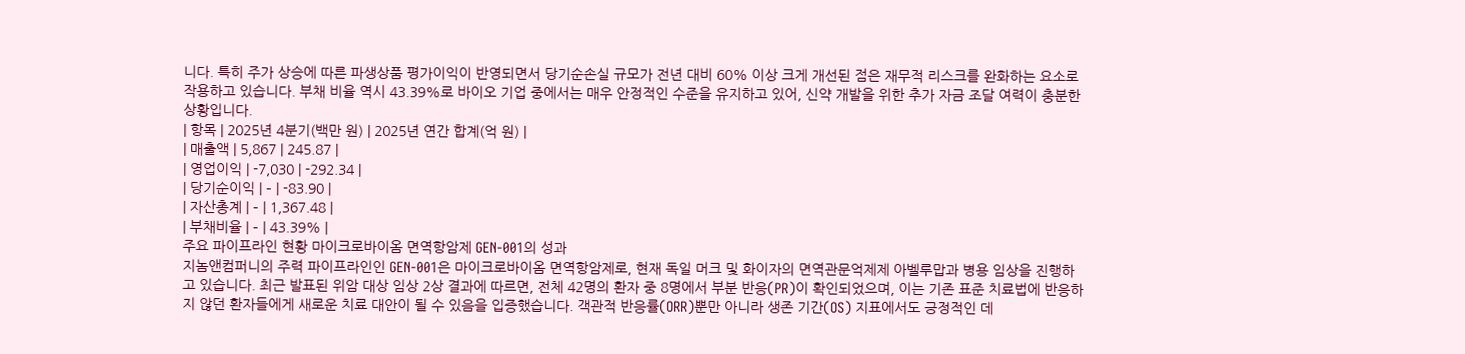니다. 특히 주가 상승에 따른 파생상품 평가이익이 반영되면서 당기순손실 규모가 전년 대비 60% 이상 크게 개선된 점은 재무적 리스크를 완화하는 요소로 작용하고 있습니다. 부채 비율 역시 43.39%로 바이오 기업 중에서는 매우 안정적인 수준을 유지하고 있어, 신약 개발을 위한 추가 자금 조달 여력이 충분한 상황입니다.
| 항목 | 2025년 4분기(백만 원) | 2025년 연간 합계(억 원) |
| 매출액 | 5,867 | 245.87 |
| 영업이익 | -7,030 | -292.34 |
| 당기순이익 | – | -83.90 |
| 자산총계 | – | 1,367.48 |
| 부채비율 | – | 43.39% |
주요 파이프라인 현황 마이크로바이옴 면역항암제 GEN-001의 성과
지놈앤컴퍼니의 주력 파이프라인인 GEN-001은 마이크로바이옴 면역항암제로, 현재 독일 머크 및 화이자의 면역관문억제제 아벨루맙과 병용 임상을 진행하고 있습니다. 최근 발표된 위암 대상 임상 2상 결과에 따르면, 전체 42명의 환자 중 8명에서 부분 반응(PR)이 확인되었으며, 이는 기존 표준 치료법에 반응하지 않던 환자들에게 새로운 치료 대안이 될 수 있음을 입증했습니다. 객관적 반응률(ORR)뿐만 아니라 생존 기간(OS) 지표에서도 긍정적인 데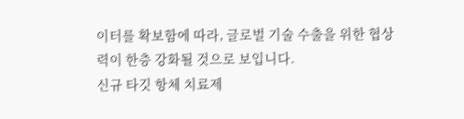이터를 확보함에 따라, 글로벌 기술 수출을 위한 협상력이 한층 강화될 것으로 보입니다.
신규 타깃 항체 치료제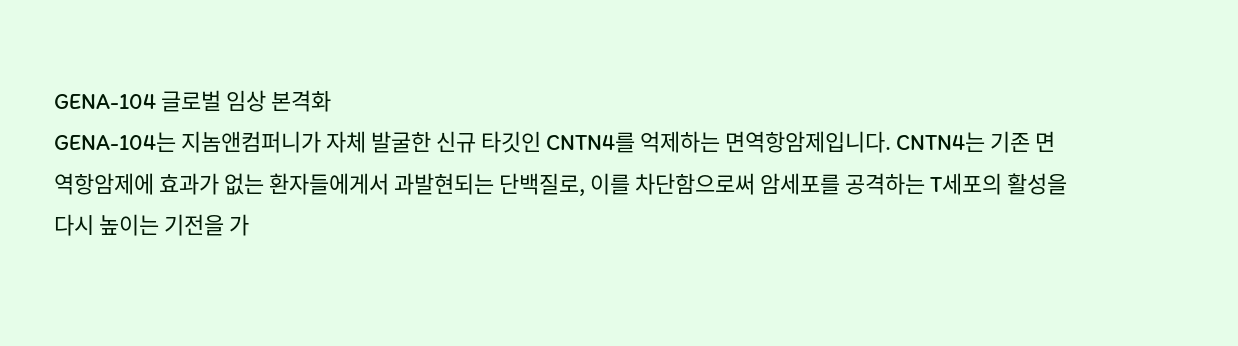GENA-104 글로벌 임상 본격화
GENA-104는 지놈앤컴퍼니가 자체 발굴한 신규 타깃인 CNTN4를 억제하는 면역항암제입니다. CNTN4는 기존 면역항암제에 효과가 없는 환자들에게서 과발현되는 단백질로, 이를 차단함으로써 암세포를 공격하는 T세포의 활성을 다시 높이는 기전을 가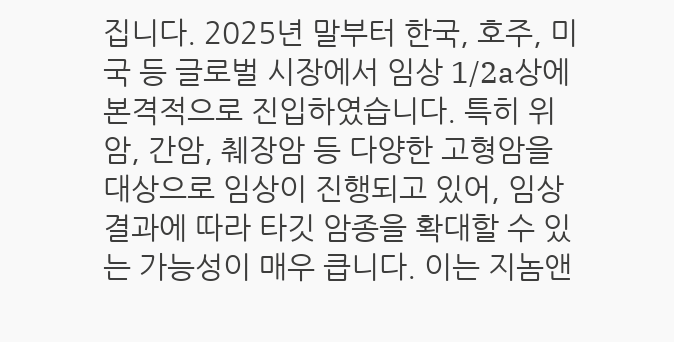집니다. 2025년 말부터 한국, 호주, 미국 등 글로벌 시장에서 임상 1/2a상에 본격적으로 진입하였습니다. 특히 위암, 간암, 췌장암 등 다양한 고형암을 대상으로 임상이 진행되고 있어, 임상 결과에 따라 타깃 암종을 확대할 수 있는 가능성이 매우 큽니다. 이는 지놈앤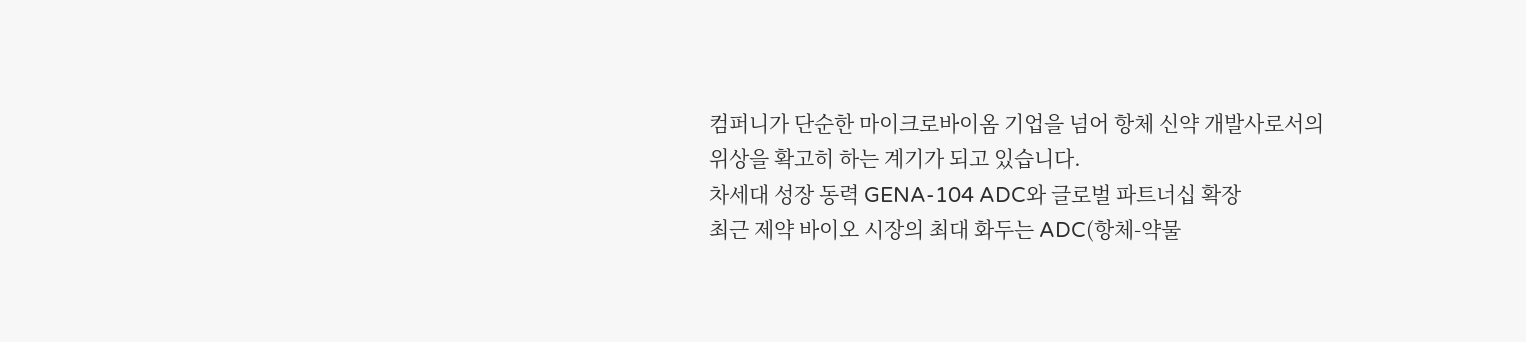컴퍼니가 단순한 마이크로바이옴 기업을 넘어 항체 신약 개발사로서의 위상을 확고히 하는 계기가 되고 있습니다.
차세대 성장 동력 GENA-104 ADC와 글로벌 파트너십 확장
최근 제약 바이오 시장의 최대 화두는 ADC(항체-약물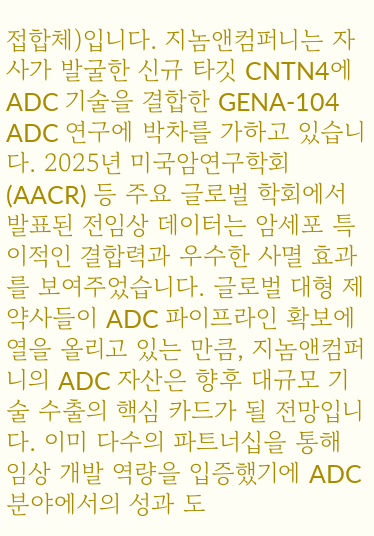접합체)입니다. 지놈앤컴퍼니는 자사가 발굴한 신규 타깃 CNTN4에 ADC 기술을 결합한 GENA-104 ADC 연구에 박차를 가하고 있습니다. 2025년 미국암연구학회(AACR) 등 주요 글로벌 학회에서 발표된 전임상 데이터는 암세포 특이적인 결합력과 우수한 사멸 효과를 보여주었습니다. 글로벌 대형 제약사들이 ADC 파이프라인 확보에 열을 올리고 있는 만큼, 지놈앤컴퍼니의 ADC 자산은 향후 대규모 기술 수출의 핵심 카드가 될 전망입니다. 이미 다수의 파트너십을 통해 임상 개발 역량을 입증했기에 ADC 분야에서의 성과 도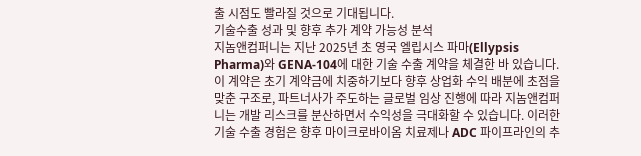출 시점도 빨라질 것으로 기대됩니다.
기술수출 성과 및 향후 추가 계약 가능성 분석
지놈앤컴퍼니는 지난 2025년 초 영국 엘립시스 파마(Ellypsis Pharma)와 GENA-104에 대한 기술 수출 계약을 체결한 바 있습니다. 이 계약은 초기 계약금에 치중하기보다 향후 상업화 수익 배분에 초점을 맞춘 구조로, 파트너사가 주도하는 글로벌 임상 진행에 따라 지놈앤컴퍼니는 개발 리스크를 분산하면서 수익성을 극대화할 수 있습니다. 이러한 기술 수출 경험은 향후 마이크로바이옴 치료제나 ADC 파이프라인의 추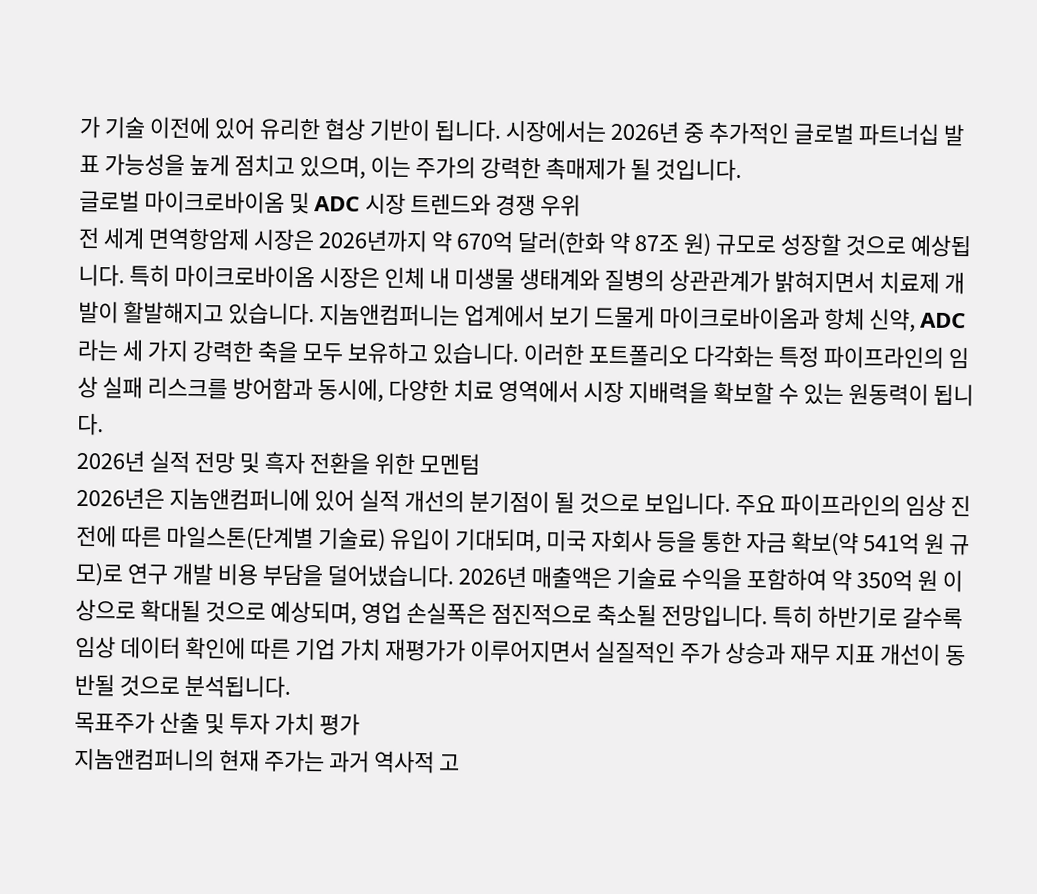가 기술 이전에 있어 유리한 협상 기반이 됩니다. 시장에서는 2026년 중 추가적인 글로벌 파트너십 발표 가능성을 높게 점치고 있으며, 이는 주가의 강력한 촉매제가 될 것입니다.
글로벌 마이크로바이옴 및 ADC 시장 트렌드와 경쟁 우위
전 세계 면역항암제 시장은 2026년까지 약 670억 달러(한화 약 87조 원) 규모로 성장할 것으로 예상됩니다. 특히 마이크로바이옴 시장은 인체 내 미생물 생태계와 질병의 상관관계가 밝혀지면서 치료제 개발이 활발해지고 있습니다. 지놈앤컴퍼니는 업계에서 보기 드물게 마이크로바이옴과 항체 신약, ADC라는 세 가지 강력한 축을 모두 보유하고 있습니다. 이러한 포트폴리오 다각화는 특정 파이프라인의 임상 실패 리스크를 방어함과 동시에, 다양한 치료 영역에서 시장 지배력을 확보할 수 있는 원동력이 됩니다.
2026년 실적 전망 및 흑자 전환을 위한 모멘텀
2026년은 지놈앤컴퍼니에 있어 실적 개선의 분기점이 될 것으로 보입니다. 주요 파이프라인의 임상 진전에 따른 마일스톤(단계별 기술료) 유입이 기대되며, 미국 자회사 등을 통한 자금 확보(약 541억 원 규모)로 연구 개발 비용 부담을 덜어냈습니다. 2026년 매출액은 기술료 수익을 포함하여 약 350억 원 이상으로 확대될 것으로 예상되며, 영업 손실폭은 점진적으로 축소될 전망입니다. 특히 하반기로 갈수록 임상 데이터 확인에 따른 기업 가치 재평가가 이루어지면서 실질적인 주가 상승과 재무 지표 개선이 동반될 것으로 분석됩니다.
목표주가 산출 및 투자 가치 평가
지놈앤컴퍼니의 현재 주가는 과거 역사적 고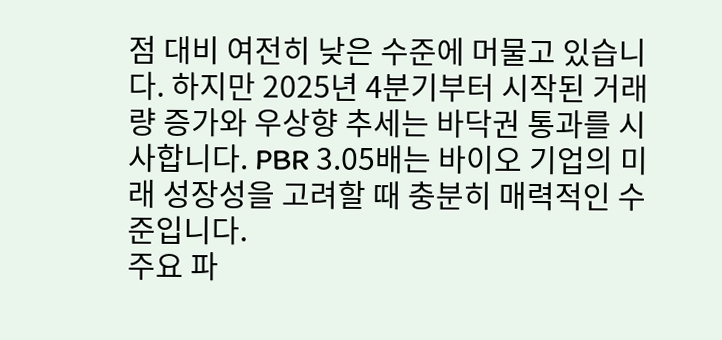점 대비 여전히 낮은 수준에 머물고 있습니다. 하지만 2025년 4분기부터 시작된 거래량 증가와 우상향 추세는 바닥권 통과를 시사합니다. PBR 3.05배는 바이오 기업의 미래 성장성을 고려할 때 충분히 매력적인 수준입니다.
주요 파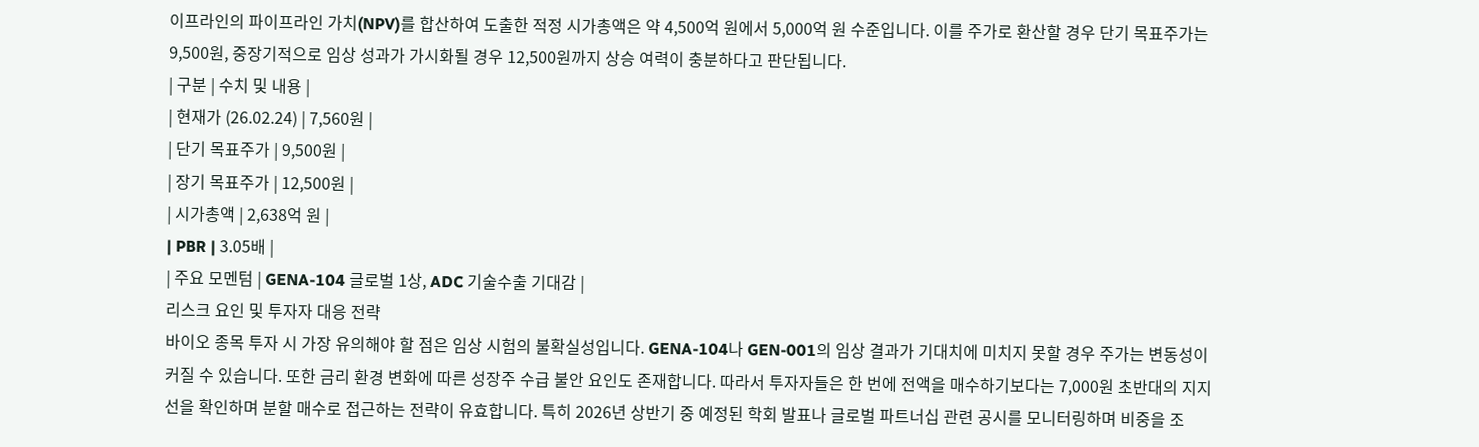이프라인의 파이프라인 가치(NPV)를 합산하여 도출한 적정 시가총액은 약 4,500억 원에서 5,000억 원 수준입니다. 이를 주가로 환산할 경우 단기 목표주가는 9,500원, 중장기적으로 임상 성과가 가시화될 경우 12,500원까지 상승 여력이 충분하다고 판단됩니다.
| 구분 | 수치 및 내용 |
| 현재가 (26.02.24) | 7,560원 |
| 단기 목표주가 | 9,500원 |
| 장기 목표주가 | 12,500원 |
| 시가총액 | 2,638억 원 |
| PBR | 3.05배 |
| 주요 모멘텀 | GENA-104 글로벌 1상, ADC 기술수출 기대감 |
리스크 요인 및 투자자 대응 전략
바이오 종목 투자 시 가장 유의해야 할 점은 임상 시험의 불확실성입니다. GENA-104나 GEN-001의 임상 결과가 기대치에 미치지 못할 경우 주가는 변동성이 커질 수 있습니다. 또한 금리 환경 변화에 따른 성장주 수급 불안 요인도 존재합니다. 따라서 투자자들은 한 번에 전액을 매수하기보다는 7,000원 초반대의 지지선을 확인하며 분할 매수로 접근하는 전략이 유효합니다. 특히 2026년 상반기 중 예정된 학회 발표나 글로벌 파트너십 관련 공시를 모니터링하며 비중을 조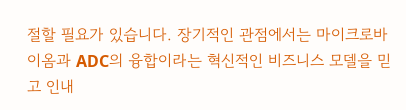절할 필요가 있습니다. 장기적인 관점에서는 마이크로바이옴과 ADC의 융합이라는 혁신적인 비즈니스 모델을 믿고 인내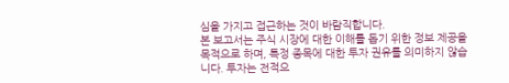심을 가지고 접근하는 것이 바람직합니다.
본 보고서는 주식 시장에 대한 이해를 돕기 위한 정보 제공을 목적으로 하며, 특정 종목에 대한 투자 권유를 의미하지 않습니다. 투자는 전적으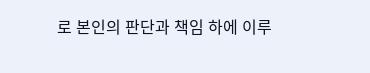로 본인의 판단과 책임 하에 이루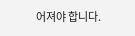어져야 합니다.